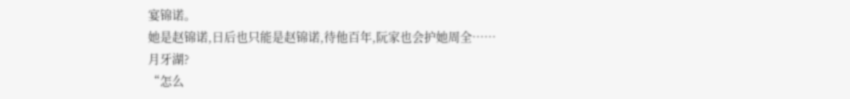宴锦诺。
她是赵锦诺,日后也只能是赵锦诺,待他百年,阮家也会护她周全……
月牙湖?
“怎么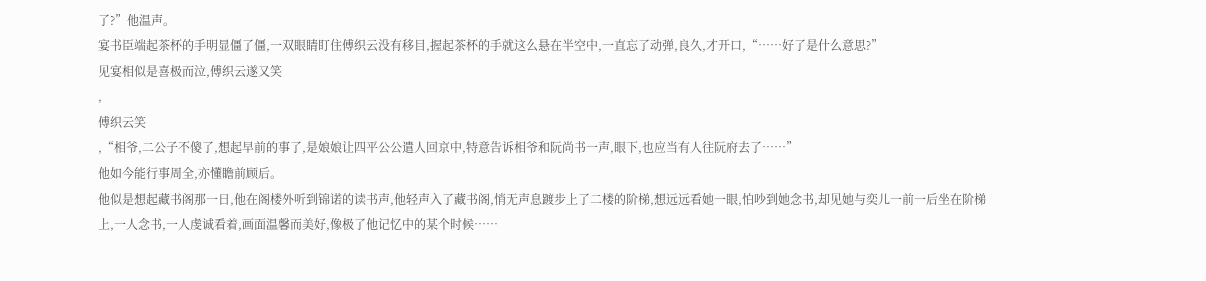了?”他温声。
宴书臣端起茶杯的手明显僵了僵,一双眼睛盯住傅织云没有移目,握起茶杯的手就这么悬在半空中,一直忘了动弹,良久,才开口,“……好了是什么意思?”
见宴相似是喜极而泣,傅织云遂又笑
,
傅织云笑
,“相爷,二公子不傻了,想起早前的事了,是娘娘让四平公公遣人回京中,特意告诉相爷和阮尚书一声,眼下,也应当有人往阮府去了……”
他如今能行事周全,亦懂瞻前顾后。
他似是想起藏书阁那一日,他在阁楼外听到锦诺的读书声,他轻声入了藏书阁,悄无声息踱步上了二楼的阶梯,想远远看她一眼,怕吵到她念书,却见她与奕儿一前一后坐在阶梯上,一人念书,一人虔诚看着,画面温馨而美好,像极了他记忆中的某个时候……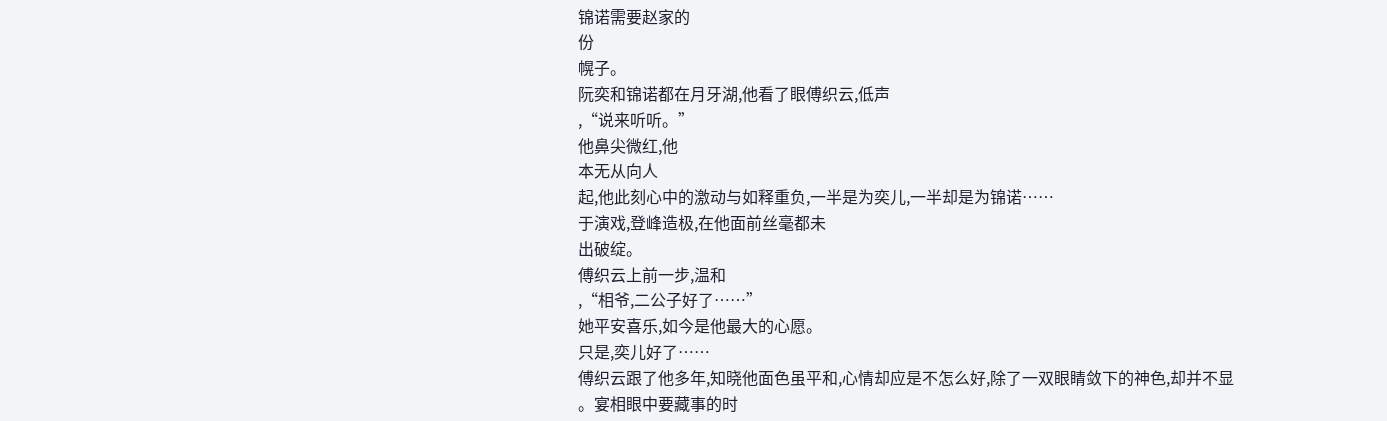锦诺需要赵家的
份
幌子。
阮奕和锦诺都在月牙湖,他看了眼傅织云,低声
,“说来听听。”
他鼻尖微红,他
本无从向人
起,他此刻心中的激动与如释重负,一半是为奕儿,一半却是为锦诺……
于演戏,登峰造极,在他面前丝毫都未
出破绽。
傅织云上前一步,温和
,“相爷,二公子好了……”
她平安喜乐,如今是他最大的心愿。
只是,奕儿好了……
傅织云跟了他多年,知晓他面色虽平和,心情却应是不怎么好,除了一双眼睛敛下的神色,却并不显
。宴相眼中要藏事的时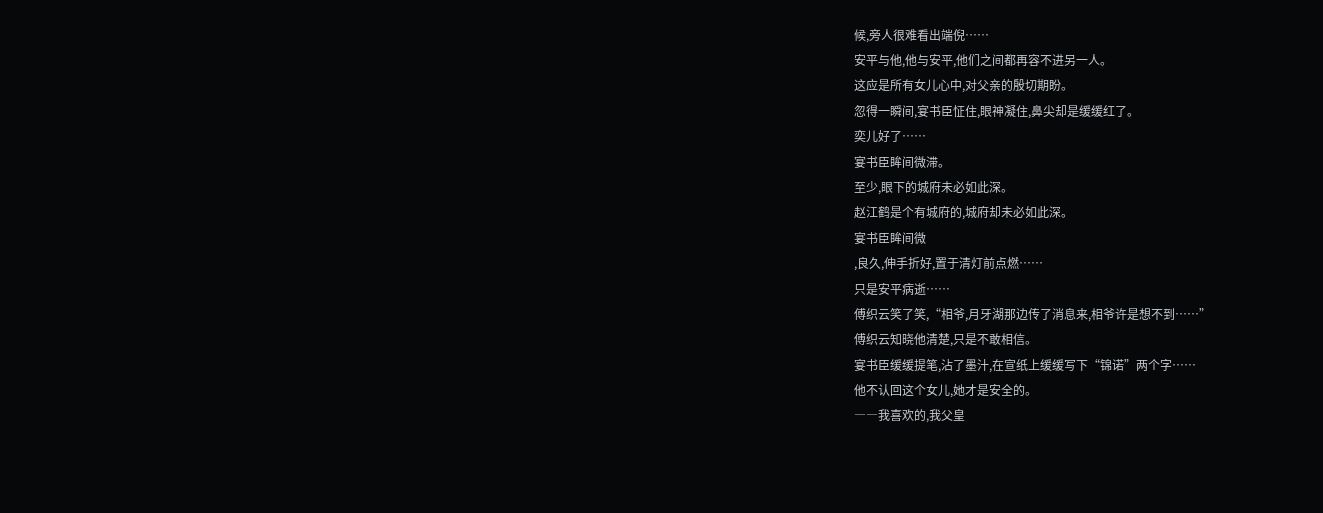候,旁人很难看出端倪……
安平与他,他与安平,他们之间都再容不进另一人。
这应是所有女儿心中,对父亲的殷切期盼。
忽得一瞬间,宴书臣怔住,眼神凝住,鼻尖却是缓缓红了。
奕儿好了……
宴书臣眸间微滞。
至少,眼下的城府未必如此深。
赵江鹤是个有城府的,城府却未必如此深。
宴书臣眸间微
,良久,伸手折好,置于清灯前点燃……
只是安平病逝……
傅织云笑了笑,“相爷,月牙湖那边传了消息来,相爷许是想不到……”
傅织云知晓他清楚,只是不敢相信。
宴书臣缓缓提笔,沾了墨汁,在宣纸上缓缓写下“锦诺”两个字……
他不认回这个女儿,她才是安全的。
――我喜欢的,我父皇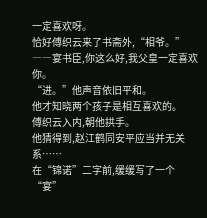一定喜欢呀。
恰好傅织云来了书斋外,“相爷。”
――宴书臣,你这么好,我父皇一定喜欢你。
“进。”他声音依旧平和。
他才知晓两个孩子是相互喜欢的。
傅织云入内,朝他拱手。
他猜得到,赵江鹤同安平应当并无关系……
在“锦诺”二字前,缓缓写了一个“宴”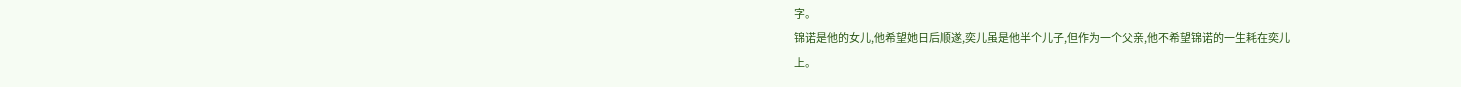字。
锦诺是他的女儿,他希望她日后顺遂,奕儿虽是他半个儿子,但作为一个父亲,他不希望锦诺的一生耗在奕儿
上。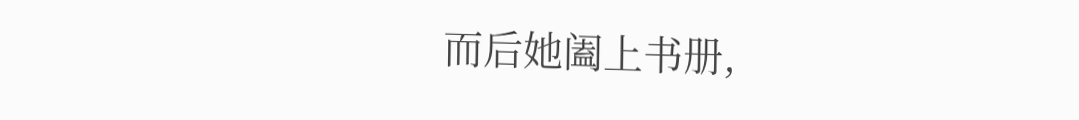而后她阖上书册,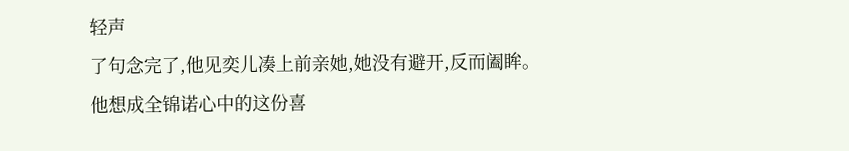轻声
了句念完了,他见奕儿凑上前亲她,她没有避开,反而阖眸。
他想成全锦诺心中的这份喜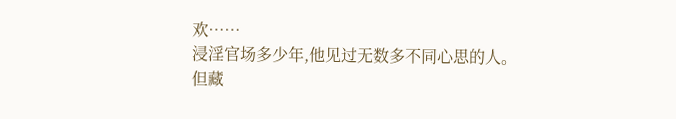欢……
浸淫官场多少年,他见过无数多不同心思的人。
但藏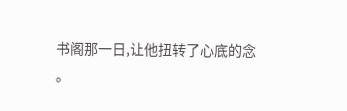书阁那一日,让他扭转了心底的念
。